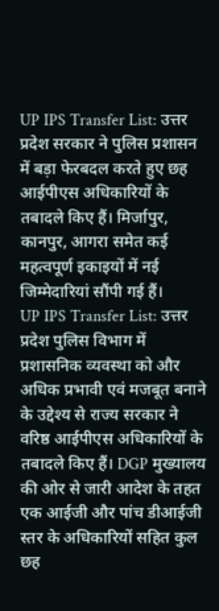UP IPS Transfer List: उत्तर प्रदेश सरकार ने पुलिस प्रशासन में बड़ा फेरबदल करते हुए छह आईपीएस अधिकारियों के तबादले किए हैं। मिर्जापुर, कानपुर, आगरा समेत कई महत्वपूर्ण इकाइयों में नई जिम्मेदारियां सौंपी गई हैं।
UP IPS Transfer List: उत्तर प्रदेश पुलिस विभाग में प्रशासनिक व्यवस्था को और अधिक प्रभावी एवं मजबूत बनाने के उद्देश्य से राज्य सरकार ने वरिष्ठ आईपीएस अधिकारियों के तबादले किए हैं। DGP मुख्यालय की ओर से जारी आदेश के तहत एक आईजी और पांच डीआईजी स्तर के अधिकारियों सहित कुल छह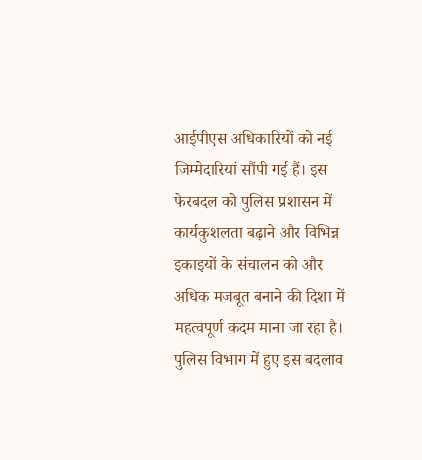आईपीएस अधिकारियों को नई जिम्मेदारियां सौंपी गई हैं। इस फेरबदल को पुलिस प्रशासन में कार्यकुशलता बढ़ाने और विभिन्न इकाइयों के संचालन को और अधिक मजबूत बनाने की दिशा में महत्वपूर्ण कदम माना जा रहा है।
पुलिस विभाग में हुए इस बदलाव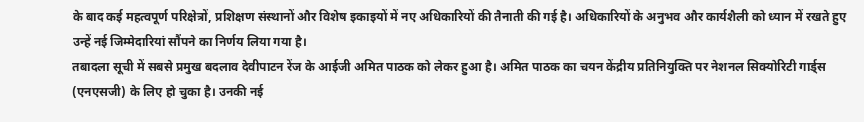के बाद कई महत्वपूर्ण परिक्षेत्रों, प्रशिक्षण संस्थानों और विशेष इकाइयों में नए अधिकारियों की तैनाती की गई है। अधिकारियों के अनुभव और कार्यशैली को ध्यान में रखते हुए उन्हें नई जिम्मेदारियां सौंपने का निर्णय लिया गया है।
तबादला सूची में सबसे प्रमुख बदलाव देवीपाटन रेंज के आईजी अमित पाठक को लेकर हुआ है। अमित पाठक का चयन केंद्रीय प्रतिनियुक्ति पर नेशनल सिक्योरिटी गार्ड्स (एनएसजी) के लिए हो चुका है। उनकी नई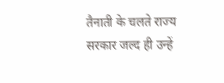तैनाती के चलते राज्य सरकार जल्द ही उन्हें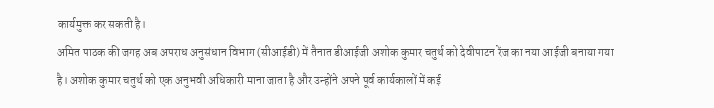कार्यमुक्त कर सकती है।
अमित पाठक की जगह अब अपराध अनुसंधान विभाग (सीआईडी) में तैनात डीआईजी अशोक कुमार चतुर्थ को देवीपाटन रेंज का नया आईजी बनाया गया है। अशोक कुमार चतुर्थ को एक अनुभवी अधिकारी माना जाता है और उन्होंने अपने पूर्व कार्यकालों में कई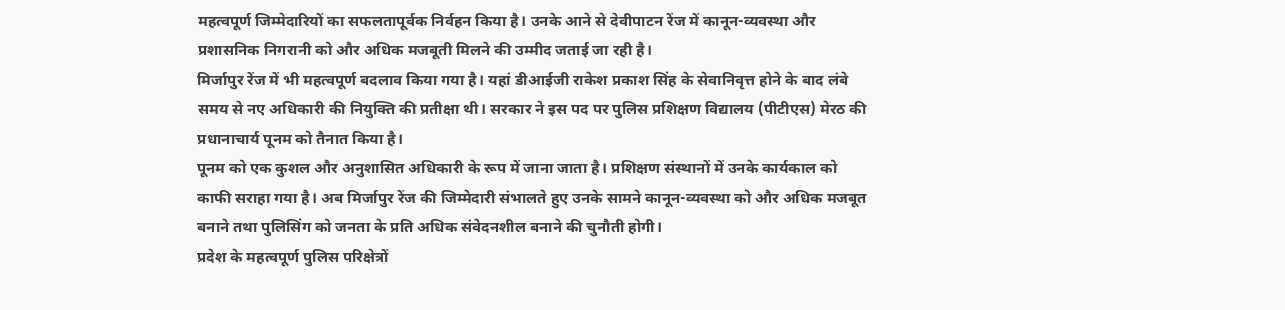महत्वपूर्ण जिम्मेदारियों का सफलतापूर्वक निर्वहन किया है। उनके आने से देवीपाटन रेंज में कानून-व्यवस्था और प्रशासनिक निगरानी को और अधिक मजबूती मिलने की उम्मीद जताई जा रही है।
मिर्जापुर रेंज में भी महत्वपूर्ण बदलाव किया गया है। यहां डीआईजी राकेश प्रकाश सिंह के सेवानिवृत्त होने के बाद लंबे समय से नए अधिकारी की नियुक्ति की प्रतीक्षा थी। सरकार ने इस पद पर पुलिस प्रशिक्षण विद्यालय (पीटीएस) मेरठ की प्रधानाचार्य पूनम को तैनात किया है।
पूनम को एक कुशल और अनुशासित अधिकारी के रूप में जाना जाता है। प्रशिक्षण संस्थानों में उनके कार्यकाल को काफी सराहा गया है। अब मिर्जापुर रेंज की जिम्मेदारी संभालते हुए उनके सामने कानून-व्यवस्था को और अधिक मजबूत बनाने तथा पुलिसिंग को जनता के प्रति अधिक संवेदनशील बनाने की चुनौती होगी।
प्रदेश के महत्वपूर्ण पुलिस परिक्षेत्रों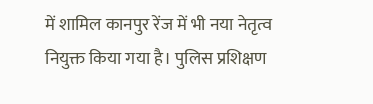में शामिल कानपुर रेंज में भी नया नेतृत्व नियुक्त किया गया है। पुलिस प्रशिक्षण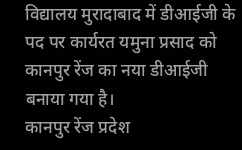विद्यालय मुरादाबाद में डीआईजी के पद पर कार्यरत यमुना प्रसाद को कानपुर रेंज का नया डीआईजी बनाया गया है।
कानपुर रेंज प्रदेश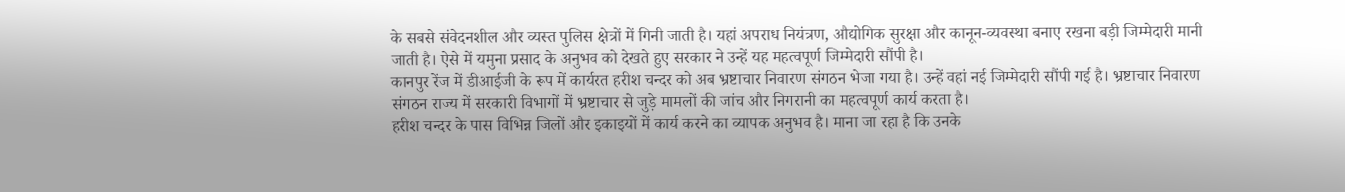के सबसे संवेदनशील और व्यस्त पुलिस क्षेत्रों में गिनी जाती है। यहां अपराध नियंत्रण, औद्योगिक सुरक्षा और कानून-व्यवस्था बनाए रखना बड़ी जिम्मेदारी मानी जाती है। ऐसे में यमुना प्रसाद के अनुभव को देखते हुए सरकार ने उन्हें यह महत्वपूर्ण जिम्मेदारी सौंपी है।
कानपुर रेंज में डीआईजी के रूप में कार्यरत हरीश चन्दर को अब भ्रष्टाचार निवारण संगठन भेजा गया है। उन्हें वहां नई जिम्मेदारी सौंपी गई है। भ्रष्टाचार निवारण संगठन राज्य में सरकारी विभागों में भ्रष्टाचार से जुड़े मामलों की जांच और निगरानी का महत्वपूर्ण कार्य करता है।
हरीश चन्दर के पास विभिन्न जिलों और इकाइयों में कार्य करने का व्यापक अनुभव है। माना जा रहा है कि उनके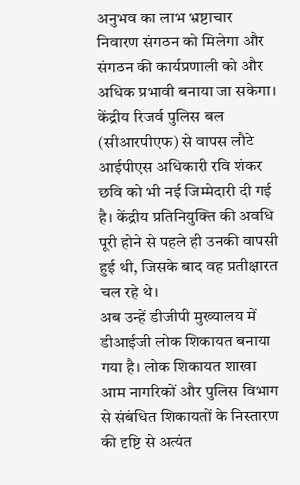अनुभव का लाभ भ्रष्टाचार निवारण संगठन को मिलेगा और संगठन की कार्यप्रणाली को और अधिक प्रभावी बनाया जा सकेगा।
केंद्रीय रिजर्व पुलिस बल (सीआरपीएफ) से वापस लौटे आईपीएस अधिकारी रवि शंकर छवि को भी नई जिम्मेदारी दी गई है। केंद्रीय प्रतिनियुक्ति की अवधि पूरी होने से पहले ही उनकी वापसी हुई थी, जिसके बाद वह प्रतीक्षारत चल रहे थे।
अब उन्हें डीजीपी मुख्यालय में डीआईजी लोक शिकायत बनाया गया है। लोक शिकायत शाखा आम नागरिकों और पुलिस विभाग से संबंधित शिकायतों के निस्तारण की दृष्टि से अत्यंत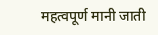महत्वपूर्ण मानी जाती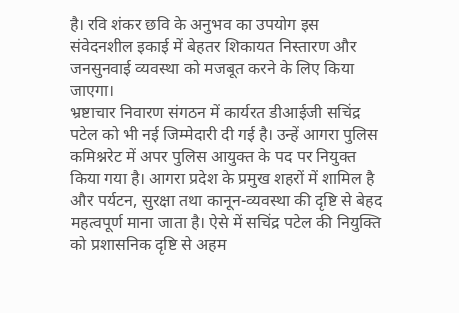है। रवि शंकर छवि के अनुभव का उपयोग इस संवेदनशील इकाई में बेहतर शिकायत निस्तारण और जनसुनवाई व्यवस्था को मजबूत करने के लिए किया जाएगा।
भ्रष्टाचार निवारण संगठन में कार्यरत डीआईजी सचिंद्र पटेल को भी नई जिम्मेदारी दी गई है। उन्हें आगरा पुलिस कमिश्नरेट में अपर पुलिस आयुक्त के पद पर नियुक्त किया गया है। आगरा प्रदेश के प्रमुख शहरों में शामिल है और पर्यटन, सुरक्षा तथा कानून-व्यवस्था की दृष्टि से बेहद महत्वपूर्ण माना जाता है। ऐसे में सचिंद्र पटेल की नियुक्ति को प्रशासनिक दृष्टि से अहम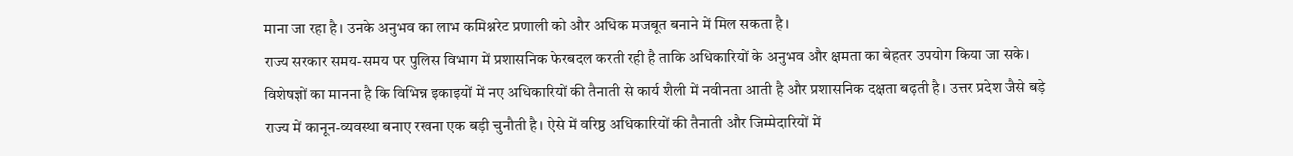माना जा रहा है। उनके अनुभव का लाभ कमिश्नरेट प्रणाली को और अधिक मजबूत बनाने में मिल सकता है।
राज्य सरकार समय-समय पर पुलिस विभाग में प्रशासनिक फेरबदल करती रही है ताकि अधिकारियों के अनुभव और क्षमता का बेहतर उपयोग किया जा सके। विशेषज्ञों का मानना है कि विभिन्न इकाइयों में नए अधिकारियों की तैनाती से कार्य शैली में नवीनता आती है और प्रशासनिक दक्षता बढ़ती है। उत्तर प्रदेश जैसे बड़े राज्य में कानून-व्यवस्था बनाए रखना एक बड़ी चुनौती है। ऐसे में वरिष्ठ अधिकारियों की तैनाती और जिम्मेदारियों में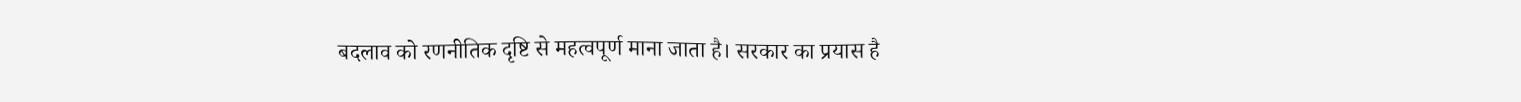बदलाव को रणनीतिक दृष्टि से महत्वपूर्ण माना जाता है। सरकार का प्रयास है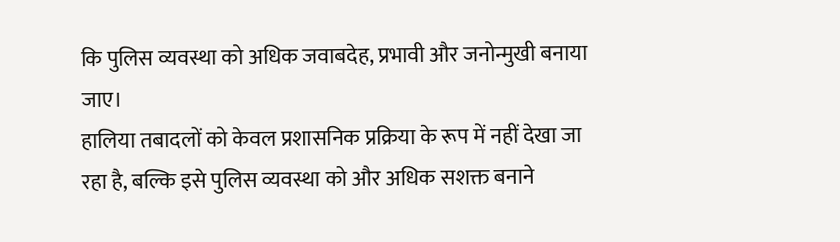कि पुलिस व्यवस्था को अधिक जवाबदेह, प्रभावी और जनोन्मुखी बनाया जाए।
हालिया तबादलों को केवल प्रशासनिक प्रक्रिया के रूप में नहीं देखा जा रहा है, बल्कि इसे पुलिस व्यवस्था को और अधिक सशक्त बनाने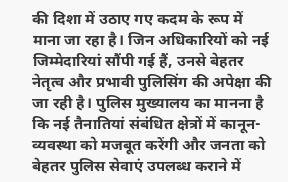की दिशा में उठाए गए कदम के रूप में माना जा रहा है। जिन अधिकारियों को नई जिम्मेदारियां सौंपी गई हैं, उनसे बेहतर नेतृत्व और प्रभावी पुलिसिंग की अपेक्षा की जा रही है। पुलिस मुख्यालय का मानना है कि नई तैनातियां संबंधित क्षेत्रों में कानून-व्यवस्था को मजबूत करेंगी और जनता को बेहतर पुलिस सेवाएं उपलब्ध कराने में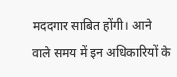मददगार साबित होंगी। आने वाले समय में इन अधिकारियों के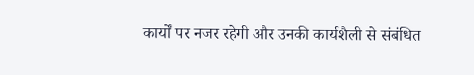कार्यों पर नजर रहेगी और उनकी कार्यशैली से संबंधित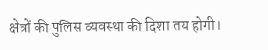क्षेत्रों की पुलिस व्यवस्था की दिशा तय होगी।